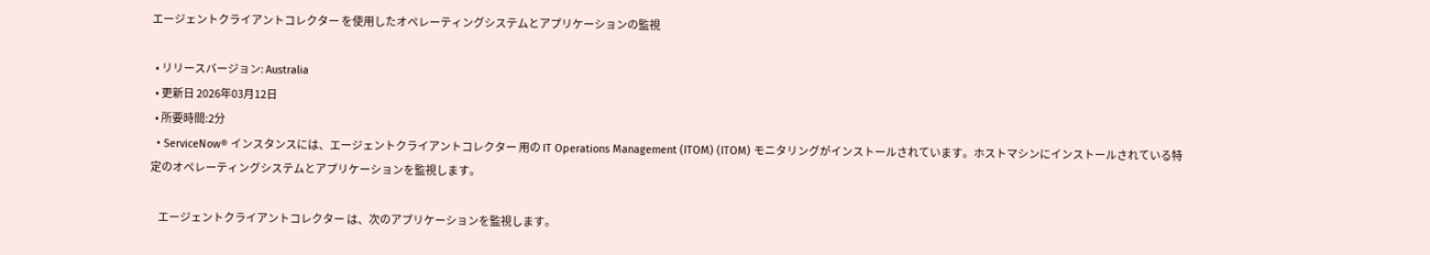エージェントクライアントコレクター を使用したオペレーティングシステムとアプリケーションの監視

  • リリースバージョン: Australia
  • 更新日 2026年03月12日
  • 所要時間:2分
  • ServiceNow® インスタンスには、エージェントクライアントコレクター 用の IT Operations Management (ITOM) (ITOM) モニタリングがインストールされています。ホストマシンにインストールされている特定のオペレーティングシステムとアプリケーションを監視します。

    エージェントクライアントコレクター は、次のアプリケーションを監視します。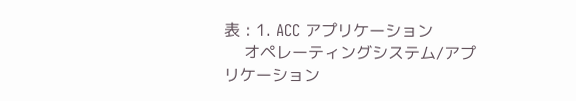表 : 1. ACC アプリケーション
    オペレーティングシステム/アプリケーション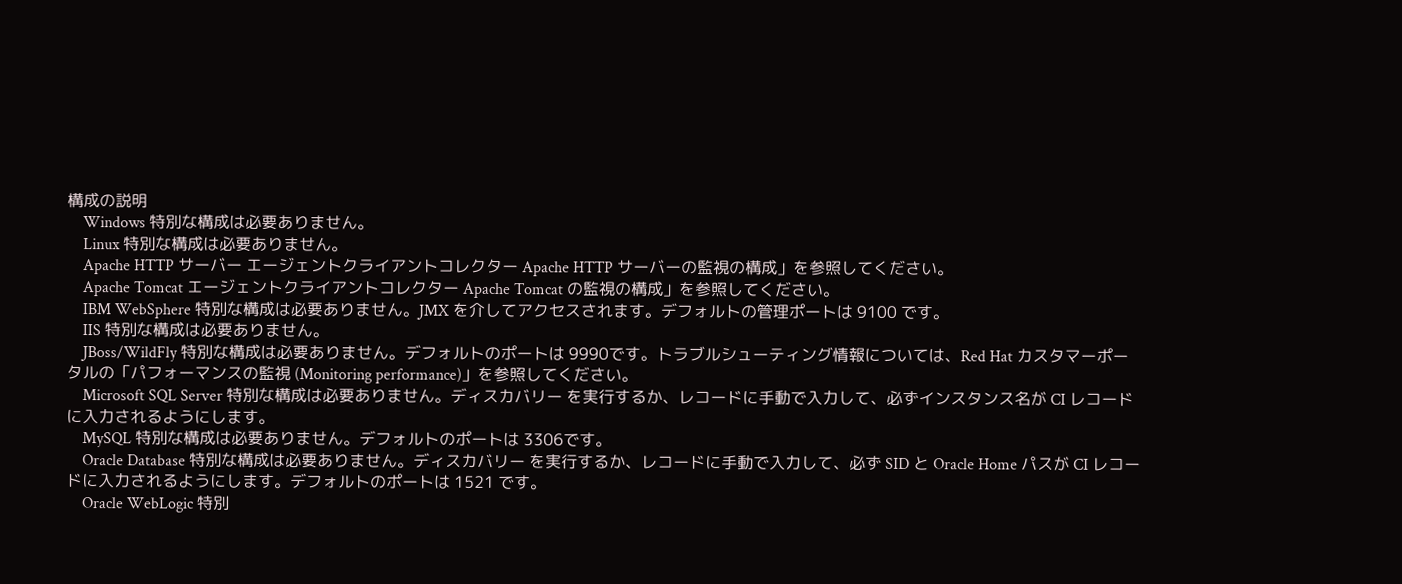構成の説明
    Windows 特別な構成は必要ありません。
    Linux 特別な構成は必要ありません。
    Apache HTTP サーバー エージェントクライアントコレクター Apache HTTP サーバーの監視の構成」を参照してください。
    Apache Tomcat エージェントクライアントコレクター Apache Tomcat の監視の構成」を参照してください。
    IBM WebSphere 特別な構成は必要ありません。JMX を介してアクセスされます。デフォルトの管理ポートは 9100 です。
    IIS 特別な構成は必要ありません。
    JBoss/WildFly 特別な構成は必要ありません。デフォルトのポートは 9990です。トラブルシューティング情報については、Red Hat カスタマーポータルの「パフォーマンスの監視 (Monitoring performance)」を参照してください。
    Microsoft SQL Server 特別な構成は必要ありません。ディスカバリー を実行するか、レコードに手動で入力して、必ずインスタンス名が CI レコードに入力されるようにします。
    MySQL 特別な構成は必要ありません。デフォルトのポートは 3306です。
    Oracle Database 特別な構成は必要ありません。ディスカバリー を実行するか、レコードに手動で入力して、必ず SID と Oracle Home パスが CI レコードに入力されるようにします。デフォルトのポートは 1521 です。
    Oracle WebLogic 特別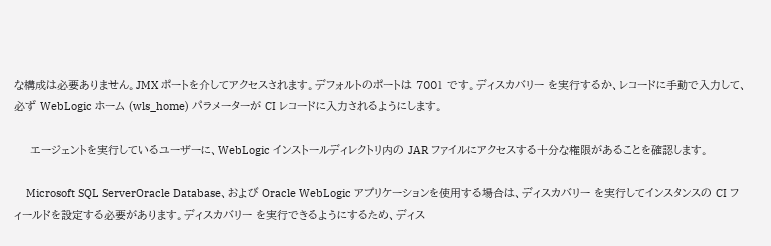な構成は必要ありません。JMX ポートを介してアクセスされます。デフォルトのポートは 7001 です。ディスカバリー を実行するか、レコードに手動で入力して、必ず WebLogic ホーム (wls_home) パラメーターが CI レコードに入力されるようにします。

    エージェントを実行しているユーザーに、WebLogic インストールディレクトリ内の JAR ファイルにアクセスする十分な権限があることを確認します。

    Microsoft SQL ServerOracle Database、および Oracle WebLogic アプリケーションを使用する場合は、ディスカバリー を実行してインスタンスの CI フィールドを設定する必要があります。ディスカバリー を実行できるようにするため、ディス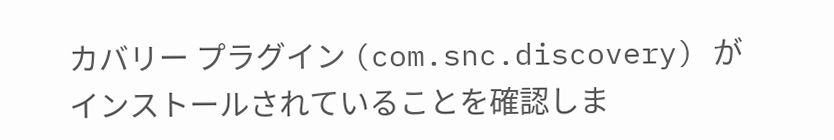カバリー プラグイン (com.snc.discovery) がインストールされていることを確認しま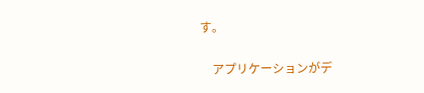す。

    アプリケーションがデ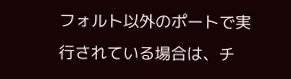フォルト以外のポートで実行されている場合は、チ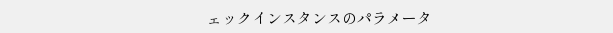ェックインスタンスのパラメータ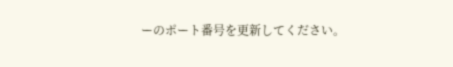ーのポート番号を更新してください。